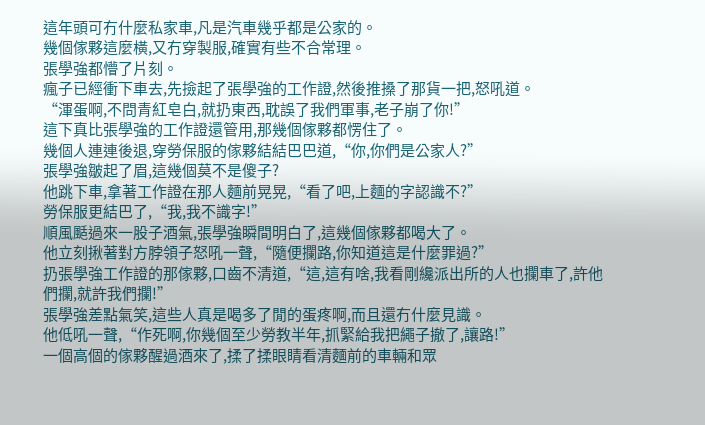這年頭可冇什麼私家車,凡是汽車幾乎都是公家的。
幾個傢夥這麼橫,又冇穿製服,確實有些不合常理。
張學強都懵了片刻。
瘋子已經衝下車去,先撿起了張學強的工作證,然後推搡了那貨一把,怒吼道。
“渾蛋啊,不問青紅皂白,就扔東西,耽誤了我們軍事,老子崩了你!”
這下真比張學強的工作證還管用,那幾個傢夥都愣住了。
幾個人連連後退,穿勞保服的傢夥結結巴巴道,“你,你們是公家人?”
張學強皺起了眉,這幾個莫不是傻子?
他跳下車,拿著工作證在那人麵前晃晃,“看了吧,上麵的字認識不?”
勞保服更結巴了,“我,我不識字!”
順風颳過來一股子酒氣,張學強瞬間明白了,這幾個傢夥都喝大了。
他立刻揪著對方脖領子怒吼一聲,“隨便攔路,你知道這是什麼罪過?”
扔張學強工作證的那傢夥,口齒不清道,“這,這有啥,我看剛纔派出所的人也攔車了,許他們攔,就許我們攔!”
張學強差點氣笑,這些人真是喝多了閒的蛋疼啊,而且還冇什麼見識。
他低吼一聲,“作死啊,你幾個至少勞教半年,抓緊給我把繩子撤了,讓路!”
一個高個的傢夥醒過酒來了,揉了揉眼睛看清麵前的車輛和眾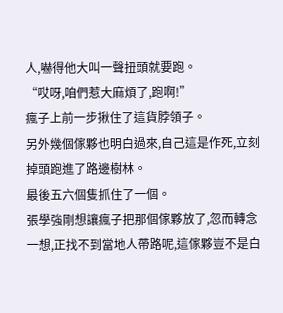人,嚇得他大叫一聲扭頭就要跑。
“哎呀,咱們惹大麻煩了,跑啊!”
瘋子上前一步揪住了這貨脖領子。
另外幾個傢夥也明白過來,自己這是作死,立刻掉頭跑進了路邊樹林。
最後五六個隻抓住了一個。
張學強剛想讓瘋子把那個傢夥放了,忽而轉念一想,正找不到當地人帶路呢,這傢夥豈不是白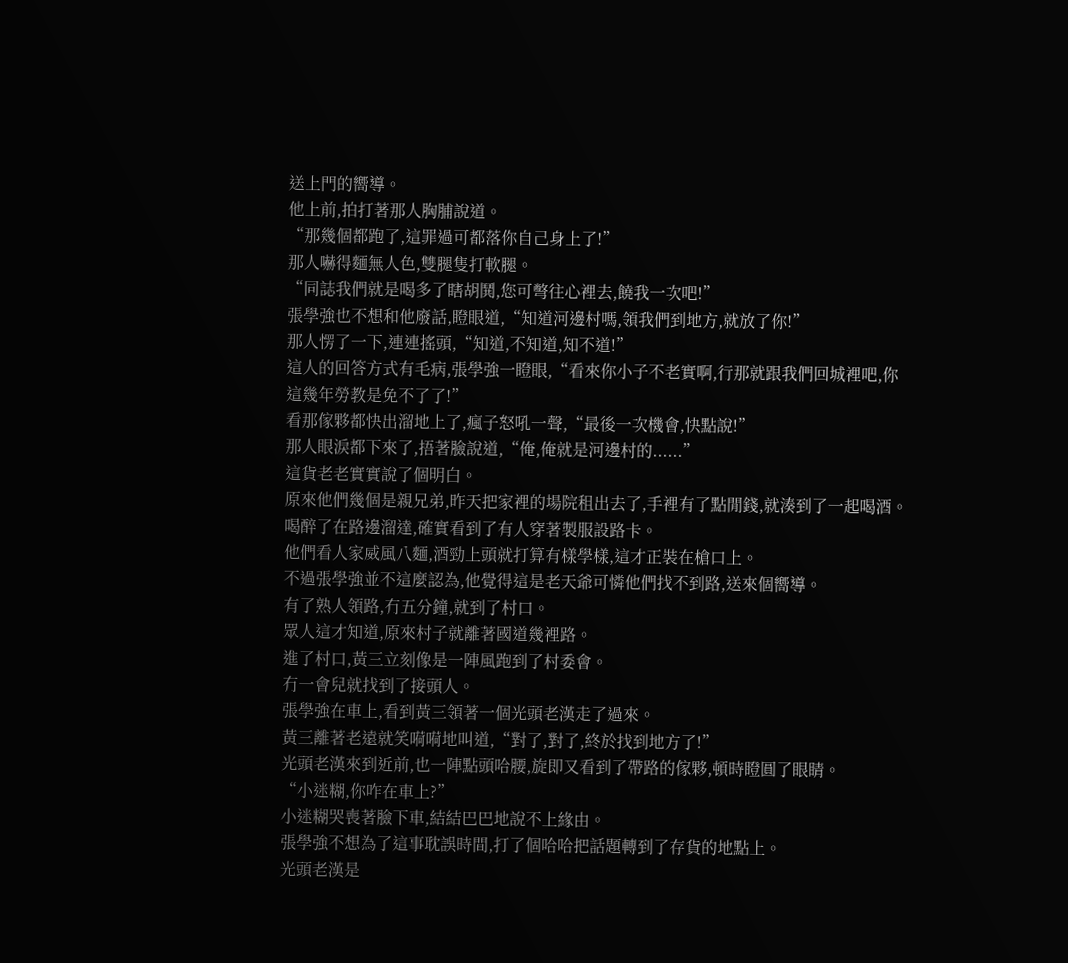送上門的嚮導。
他上前,拍打著那人胸脯說道。
“那幾個都跑了,這罪過可都落你自己身上了!”
那人嚇得麵無人色,雙腿隻打軟腿。
“同誌我們就是喝多了瞎胡鬨,您可彆往心裡去,饒我一次吧!”
張學強也不想和他廢話,瞪眼道,“知道河邊村嗎,領我們到地方,就放了你!”
那人愣了一下,連連搖頭,“知道,不知道,知不道!”
這人的回答方式有毛病,張學強一瞪眼,“看來你小子不老實啊,行那就跟我們回城裡吧,你這幾年勞教是免不了了!”
看那傢夥都快出溜地上了,瘋子怒吼一聲,“最後一次機會,快點說!”
那人眼淚都下來了,捂著臉說道,“俺,俺就是河邊村的......”
這貨老老實實說了個明白。
原來他們幾個是親兄弟,昨天把家裡的場院租出去了,手裡有了點閒錢,就湊到了一起喝酒。
喝醉了在路邊溜達,確實看到了有人穿著製服設路卡。
他們看人家威風八麵,酒勁上頭就打算有樣學樣,這才正裝在槍口上。
不過張學強並不這麼認為,他覺得這是老天爺可憐他們找不到路,送來個嚮導。
有了熟人領路,冇五分鐘,就到了村口。
眾人這才知道,原來村子就離著國道幾裡路。
進了村口,黃三立刻像是一陣風跑到了村委會。
冇一會兒就找到了接頭人。
張學強在車上,看到黃三領著一個光頭老漢走了過來。
黃三離著老遠就笑嗬嗬地叫道,“對了,對了,終於找到地方了!”
光頭老漢來到近前,也一陣點頭哈腰,旋即又看到了帶路的傢夥,頓時瞪圓了眼睛。
“小迷糊,你咋在車上?”
小迷糊哭喪著臉下車,結結巴巴地說不上緣由。
張學強不想為了這事耽誤時間,打了個哈哈把話題轉到了存貨的地點上。
光頭老漢是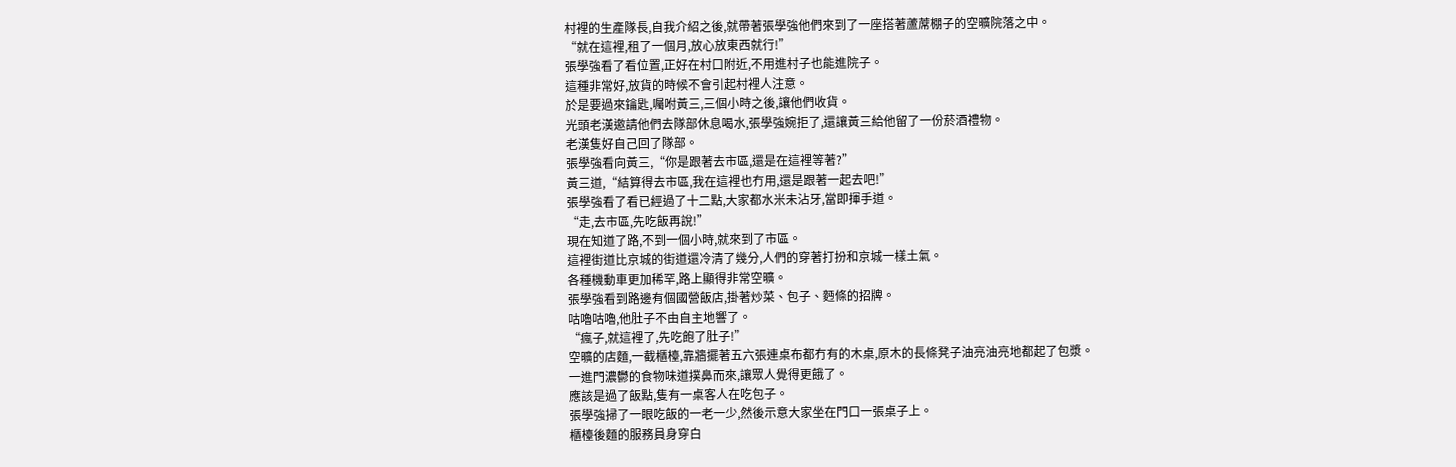村裡的生產隊長,自我介紹之後,就帶著張學強他們來到了一座搭著蘆蓆棚子的空曠院落之中。
“就在這裡,租了一個月,放心放東西就行!”
張學強看了看位置,正好在村口附近,不用進村子也能進院子。
這種非常好,放貨的時候不會引起村裡人注意。
於是要過來鑰匙,囑咐黃三,三個小時之後,讓他們收貨。
光頭老漢邀請他們去隊部休息喝水,張學強婉拒了,還讓黃三給他留了一份菸酒禮物。
老漢隻好自己回了隊部。
張學強看向黃三,“你是跟著去市區,還是在這裡等著?”
黃三道,“結算得去市區,我在這裡也冇用,還是跟著一起去吧!”
張學強看了看已經過了十二點,大家都水米未沾牙,當即揮手道。
“走,去市區,先吃飯再說!”
現在知道了路,不到一個小時,就來到了市區。
這裡街道比京城的街道還冷清了幾分,人們的穿著打扮和京城一樣土氣。
各種機動車更加稀罕,路上顯得非常空曠。
張學強看到路邊有個國營飯店,掛著炒菜、包子、麪條的招牌。
咕嚕咕嚕,他肚子不由自主地響了。
“瘋子,就這裡了,先吃飽了肚子!”
空曠的店麵,一截櫃檯,靠牆擺著五六張連桌布都冇有的木桌,原木的長條凳子油亮油亮地都起了包漿。
一進門濃鬱的食物味道撲鼻而來,讓眾人覺得更餓了。
應該是過了飯點,隻有一桌客人在吃包子。
張學強掃了一眼吃飯的一老一少,然後示意大家坐在門口一張桌子上。
櫃檯後麵的服務員身穿白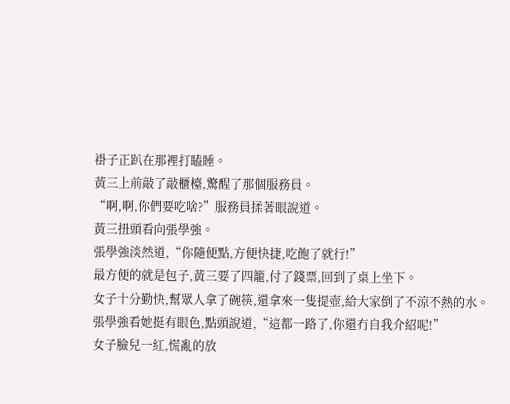褂子正趴在那裡打瞌睡。
黃三上前敲了敲櫃檯,驚醒了那個服務員。
“啊,啊,你們要吃啥?”服務員揉著眼說道。
黃三扭頭看向張學強。
張學強淡然道,“你隨便點,方便快捷,吃飽了就行!”
最方便的就是包子,黃三要了四籠,付了錢票,回到了桌上坐下。
女子十分勤快,幫眾人拿了碗筷,還拿來一隻提壺,給大家倒了不涼不熱的水。
張學強看她挺有眼色,點頭說道,“這都一路了,你還冇自我介紹呢!”
女子臉兒一紅,慌亂的放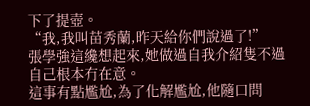下了提壺。
“我,我叫苗秀蘭,昨天給你們說過了!”
張學強這纔想起來,她做過自我介紹隻不過自己根本冇在意。
這事有點尷尬,為了化解尷尬,他隨口問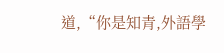道,“你是知青,外語學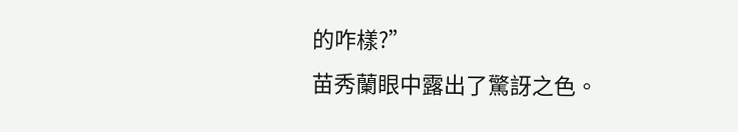的咋樣?”
苗秀蘭眼中露出了驚訝之色。